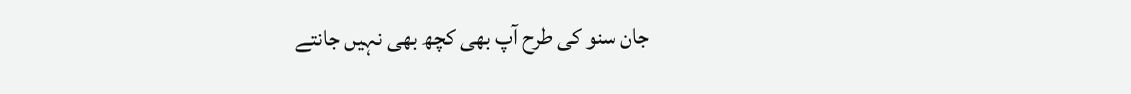جان سنو کی طرح آپ بھی کچھ بھی نہیں جانتے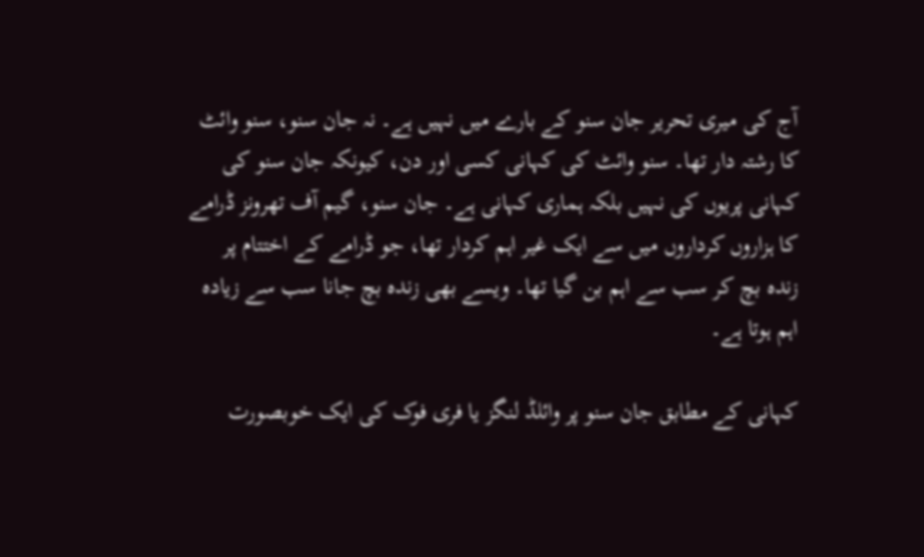آج کی میری تحریر جان سنو کے بارے میں نہیں ہے۔ نہ جان سنو، سنو وائٹ کا رشتہ دار تھا۔ سنو وائٹ کی کہانی کسی اور دن، کیونکہ جان سنو کی کہانی پریوں کی نہیں بلکہ ہماری کہانی ہے۔ جان سنو، گیم آف تھرونز ڈرامے کا ہزاروں کرداروں میں سے ایک غیر اہم کردار تھا، جو ڈرامے کے اختتام پر زندہ بچ کر سب سے اہم بن گیا تھا۔ ویسے بھی زندہ بچ جانا سب سے زیادہ اہم ہوتا ہے۔

کہانی کے مطابق جان سنو پر وائلڈ لنگز یا فری فوک کی ایک خوبصورت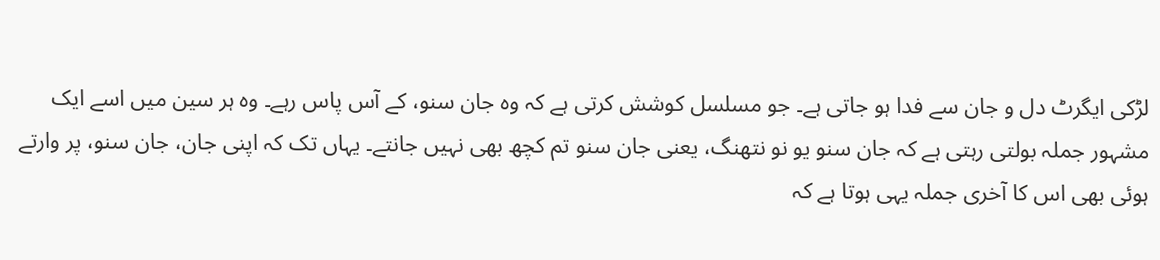لڑکی ایگرٹ دل و جان سے فدا ہو جاتی ہے۔ جو مسلسل کوشش کرتی ہے کہ وہ جان سنو، کے آس پاس رہے۔ وہ ہر سین میں اسے ایک مشہور جملہ بولتی رہتی ہے کہ جان سنو یو نو نتھنگ، یعنی جان سنو تم کچھ بھی نہیں جانتے۔ یہاں تک کہ اپنی جان، جان سنو، پر وارتے ہوئی بھی اس کا آخری جملہ یہی ہوتا ہے کہ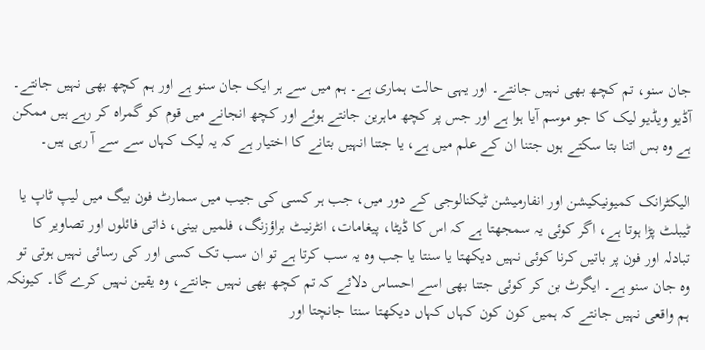جان سنو، تم کچھ بھی نہیں جانتے۔ اور یہی حالت ہماری ہے۔ ہم میں سے ہر ایک جان سنو ہے اور ہم کچھ بھی نہیں جانتے۔ آڈیو ویڈیو لیک کا جو موسم آیا ہوا ہے اور جس پر کچھ ماہرین جانتے ہوئے اور کچھ انجانے میں قوم کو گمراہ کر رہے ہیں ممکن ہے وہ بس اتنا بتا سکتے ہوں جتنا ان کے علم میں ہے، یا جتنا انہیں بتانے کا اختیار ہے کہ یہ لیک کہاں سے سے آ رہی ہیں۔

الیکٹرانک کمیونیکیشن اور انفارمیشن ٹیکنالوجی کے دور میں، جب ہر کسی کی جیب میں سمارٹ فون بیگ میں لیپ ٹاپ یا ٹیبلٹ پڑا ہوتا ہے، اگر کوئی یہ سمجھتا ہے کہ اس کا ڈیٹا، پیغامات، انٹرنیٹ براؤزنگ، فلمیں بینی، ذاتی فائلوں اور تصاویر کا تبادلہ اور فون پر باتیں کرنا کوئی نہیں دیکھتا یا سنتا یا جب وہ یہ سب کرتا ہے تو ان سب تک کسی اور کی رسائی نہیں ہوتی تو وہ جان سنو ہے۔ ایگرٹ بن کر کوئی جتنا بھی اسے احساس دلائے کہ تم کچھ بھی نہیں جانتے، وہ یقین نہیں کرے گا۔ کیونکہ ہم واقعی نہیں جانتے کہ ہمیں کون کون کہاں کہاں دیکھتا سنتا جانچتا اور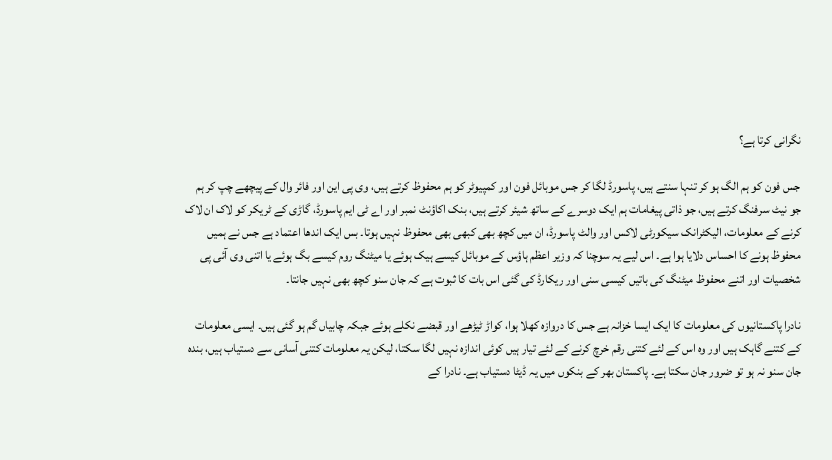نگرانی کرتا ہے؟

جس فون کو ہم الگ ہو کر تنہا سنتے ہیں، پاسورڈ لگا کر جس موبائل فون اور کمپیوٹر کو ہم محفوظ کرتے ہیں، وی پی این اور فائر وال کے پیچھے چپ کر ہم جو نیٹ سرفنگ کرتے ہیں، جو ذاتی پیغامات ہم ایک دوسرے کے ساتھ شیئر کرتے ہیں، بنک اکاؤنٹ نمبر اور اے ٹی ایم پاسورڈ، گاڑی کے ٹریکر کو لاک ان لاک کرنے کے معلومات، الیکٹرانک سیکورٹی لاکس اور والٹ پاسورڈ، ان میں کچھ بھی کبھی بھی محفوظ نہیں ہوتا۔ بس ایک اندھا اعتماد ہے جس نے ہمیں محفوظ ہونے کا احساس دلایا ہوا ہے۔ اس لیے یہ سوچنا کہ وزیر اعظم ہاؤس کے موبائل کیسے ہیک ہوئے یا میٹنگ روم کیسے بگ ہوئے یا اتنی وی آئی پی شخصیات اور اتنے محفوظ میٹنگ کی باتیں کیسی سنی اور ریکارڈ کی گئی اس بات کا ثبوت ہے کہ جان سنو کچھ بھی نہیں جانتا۔

نادرا پاکستانیوں کی معلومات کا ایک ایسا خزانہ ہے جس کا دروازہ کھلا ہوا، کواڑ ٹیڑھے اور قبضے نکلے ہوئے جبکہ چابیاں گم ہو گئی ہیں۔ ایسی معلومات کے کتنے گاہک ہیں اور وہ اس کے لئے کتنی رقم خرچ کرنے کے لئے تیار ہیں کوئی اندازہ نہیں لگا سکتا، لیکن یہ معلومات کتنی آسانی سے دستیاب ہیں، بندہ جان سنو نہ ہو تو ضرور جان سکتا ہے۔ پاکستان بھر کے بنکوں میں یہ ڈیٹا دستیاب ہے۔ نادرا کے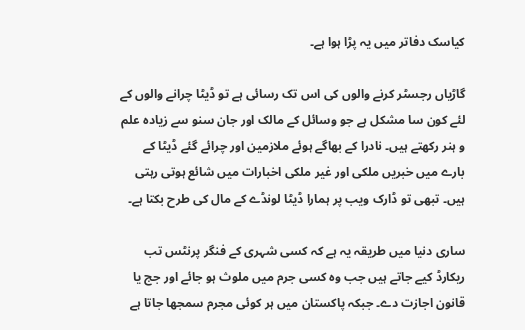کیاسک دفاتر میں یہ پڑا ہوا ہے۔

گاڑیاں رجسٹر کرنے والوں کی اس تک رسائی ہے تو ڈیٹا چرانے والوں کے لئے کون سا مشکل ہے جو وسائل کے مالک اور جان سنو سے زیادہ علم و ہنر رکھتے ہیں۔ نادرا کے بھاگے ہوئے ملازمین اور چرائے گئے ڈیٹا کے بارے میں خبریں ملکی اور غیر ملکی اخبارات میں شائع ہوتی رہتی ہیں۔ تبھی تو ڈارک ویب پر ہمارا ڈیٹا لونڈے کے مال کی طرح بکتا ہے۔

ساری دنیا میں طریقہ یہ ہے کہ کسی شہری کے فنگر پرنٹس تب ریکارڈ کیے جاتے ہیں جب وہ کسی جرم میں ملوث ہو جائے اور جج یا قانون اجازت دے۔ جبکہ پاکستان میں ہر کوئی مجرم سمجھا جاتا ہے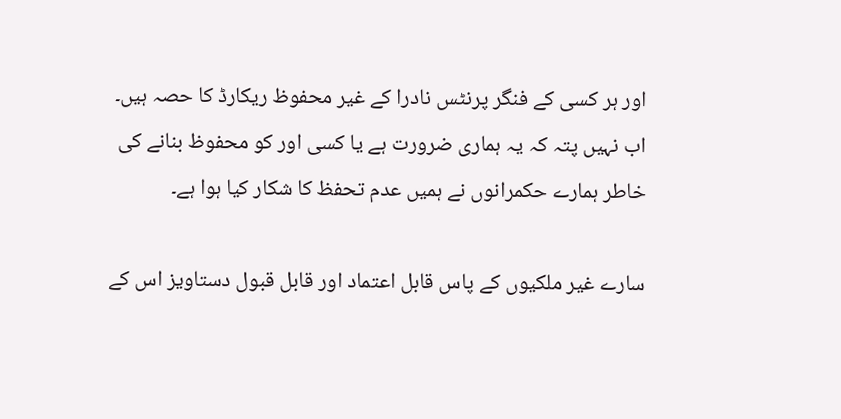اور ہر کسی کے فنگر پرنٹس نادرا کے غیر محفوظ ریکارڈ کا حصہ ہیں۔ اب نہیں پتہ کہ یہ ہماری ضرورت ہے یا کسی اور کو محفوظ بنانے کی خاطر ہمارے حکمرانوں نے ہمیں عدم تحفظ کا شکار کیا ہوا ہے۔

سارے غیر ملکیوں کے پاس قابل اعتماد اور قابل قبول دستاویز اس کے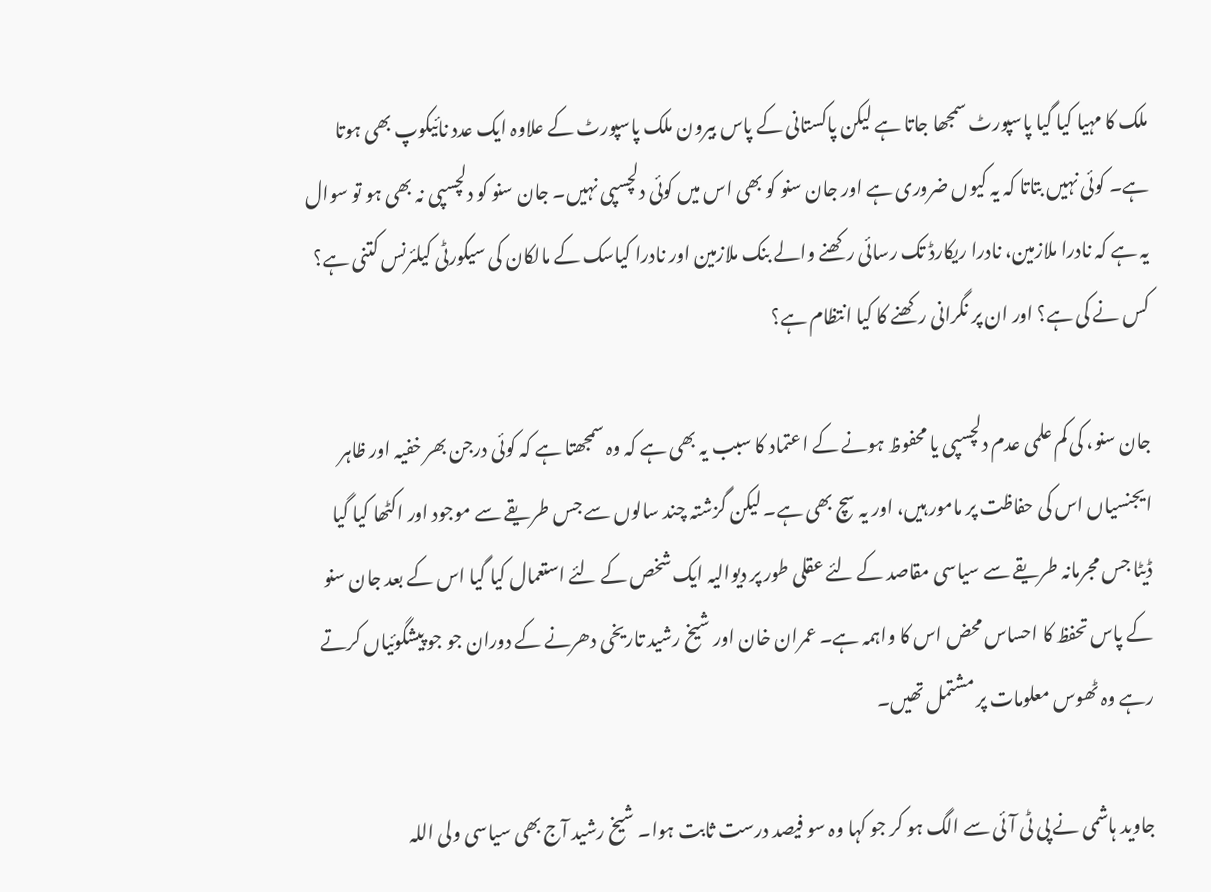ملک کا مہیا کیا گیا پاسپورٹ سمجھا جاتا ہے لیکن پاکستانی کے پاس بیرون ملک پاسپورٹ کے علاوہ ایک عدد نائیکوپ بھی ہوتا ہے۔ کوئی نہیں بتاتا کہ یہ کیوں ضروری ہے اور جان سنو کو بھی اس میں کوئی دلچسپی نہیں۔ جان سنو کو دلچسپی نہ بھی ہو تو سوال یہ ہے کہ نادرا ملازمین، نادرا ریکارڈ تک رسائی رکھنے والے بنک ملازمین اور نادرا کیاسک کے مالکان کی سیکورٹی کیلئرنس کتنی ہے؟ کس نے کی ہے؟ اور ان پر نگرانی رکھنے کا کیا انتظام ہے؟

جان سنو، کی کم علمی عدم دلچسپی یا محفوظ ہونے کے اعتماد کا سبب یہ بھی ہے کہ وہ سمجھتا ہے کہ کوئی درجن بھر خفیہ اور ظاہر ایجنسیاں اس کی حفاظت پر مامور ہیں، اور یہ سچ بھی ہے۔ لیکن گزشتہ چند سالوں سے جس طریقے سے موجود اور اکٹھا کیا گیا ڈیٹا جس مجرمانہ طریقے سے سیاسی مقاصد کے لئے عقلی طور پر دیوالیہ ایک شخص کے لئے استعمال کیا گیا اس کے بعد جان سنو کے پاس تحفظ کا احساس محض اس کا واہمہ ہے۔ عمران خان اور شیخ رشید تاریخی دھرنے کے دوران جو جو پیشگوئیاں کرتے رہے وہ ٹھوس معلومات پر مشتمل تھیں۔

جاوید ہاشمی نے پی ٹی آئی سے الگ ہو کر جو کہا وہ سو فیصد درست ثابت ہوا۔ شیخ رشید آج بھی سیاسی ولی اللہ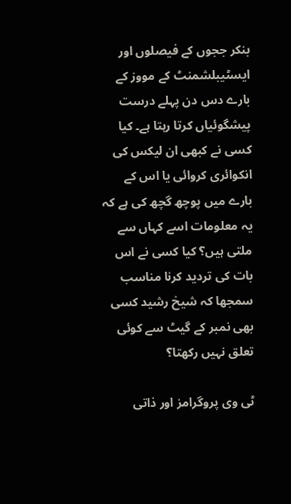بنکر ججوں کے فیصلوں اور ایسٹیبلشمنٹ کے مووز کے بارے دس دن پہلے درست پیشگوئیاں کرتا رہتا ہے۔ کیا کسی نے کبھی ان لیکس کی انکوائری کروائی یا اس کے بارے میں پوچھ گچھ کی ہے کہ یہ معلومات اسے کہاں سے ملتی ہیں؟ کیا کسی نے اس بات کی تردید کرنا مناسب سمجھا کہ شیخ رشید کسی بھی نمبر کے گیٹ سے کوئی تعلق نہیں رکھتا؟

ٹی وی پروگرامز اور ذاتی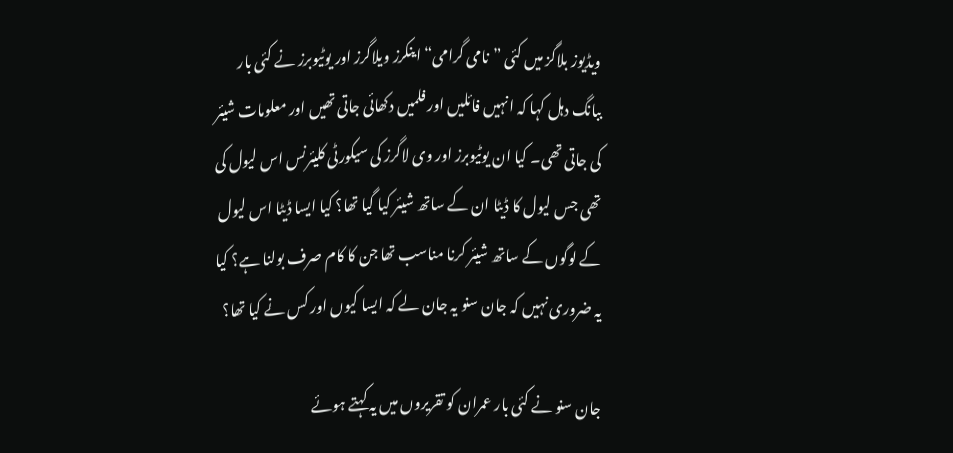ویڈیوز بلاگز میں کئی ”نامی گرامی“ اینکرز ویلاگرز اور یوٹیوبرز نے کئی بار ببانگ دہل کہا کہ انہیں فائلیں اور فلمیں دکھائی جاتی تھیں اور معلومات شیئر کی جاتی تھی۔ کیا ان یوٹیوبرز اور وی لاگرز کی سیکورٹی کلیئرنس اس لیول کی تھی جس لیول کا ڈیٹا ان کے ساتھ شیئر کیا گیا تھا؟ کیا ایسا ڈیٹا اس لیول کے لوگوں کے ساتھ شیئر کرنا مناسب تھا جن کا کام صرف بولنا ہے؟ کیا یہ ضروری نہیں کہ جان سنو یہ جان لے کہ ایسا کیوں اور کس نے کیا تھا؟

جان سنو نے کئی بار عمران کو تقریروں میں یہ کہتے ہوئے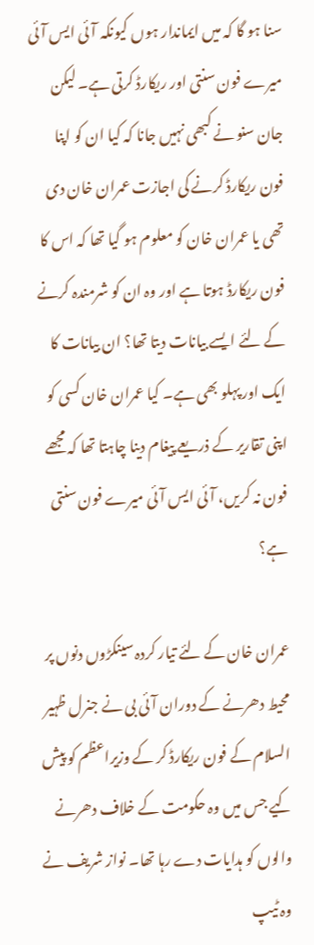سنا ہو گا کہ میں ایماندار ہوں کیونکہ آئی ایس آئی میرے فون سنتی اور ریکارڈ کرتی ہے۔ لیکن جان سنو نے کبھی نہیں جانا کہ کیا ان کو اپنا فون ریکارڈ کرنے کی اجازت عمران خان دی تھی یا عمران خان کو معلوم ہو گیا تھا کہ اس کا فون ریکارڈ ہوتا ہے اور وہ ان کو شرمندہ کرنے کے لئے ایسے بیانات دیتا تھا؟ ان بیانات کا ایک اور پہلو بھی ہے۔ کیا عمران خان کسی کو اپنی تقاریر کے ذریعے پیغام دینا چاہتا تھا کہ مجھے فون نہ کریں، آئی ایس آئی میرے فون سنتی ہے؟

عمران خان کے لئے تیار کردہ سینکڑوں دنوں پر محیط دھرنے کے دوران آئی بی نے جنرل ظہیر السلام کے فون ریکارڈ کر کے وزیراعظم کو پیش کیے جس میں وہ حکومت کے خلاف دھرنے والوں کو ہدایات دے رہا تھا۔ نواز شریف نے وہ ٹیپ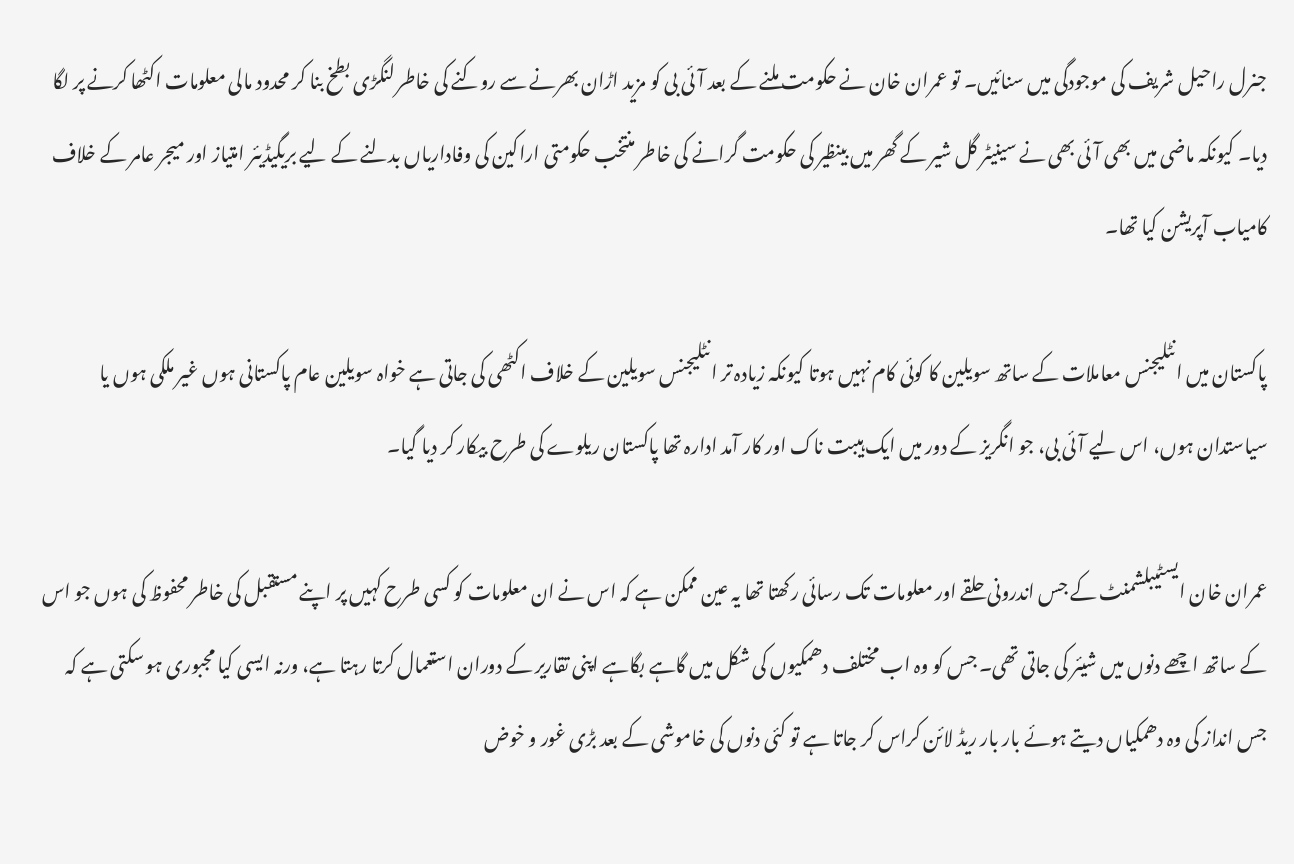جنرل راحیل شریف کی موجودگی میں سنائیں۔ تو عمران خان نے حکومت ملنے کے بعد آئی بی کو مزید اڑان بھرنے سے روکنے کی خاطر لنگڑی بطخ بنا کر محدود مالی معلومات اکٹھا کرنے پر لگا دیا۔ کیونکہ ماضی میں بھی آئی بھی نے سینیٹر گل شیر کے گھر میں بینظیر کی حکومت گرانے کی خاطر منتخب حکومتی اراکین کی وفاداریاں بدلنے کے لیے بریگیڈیئر امتیاز اور میجر عامر کے خلاف کامیاب آپریشن کیا تھا۔

پاکستان میں انٹلیجنس معاملات کے ساتھ سویلین کا کوئی کام نہیں ہوتا کیونکہ زیادہ تر انٹلیجنس سویلین کے خلاف اکٹھی کی جاتی ہے خواہ سویلین عام پاکستانی ہوں غیر ملکی ہوں یا سیاستدان ہوں، اس لیے آئی بی، جو انگریز کے دور میں ایک ہیبت ناک اور کار آمد ادارہ تھا پاکستان ریلوے کی طرح بیکار کر دیا گیا۔

عمران خان ایسٹیبلشمنٹ کے جس اندرونی حلقے اور معلومات تک رسائی رکھتا تھا یہ عین ممکن ہے کہ اس نے ان معلومات کو کسی طرح کہیں پر اپنے مستقبل کی خاطر محفوظ کی ہوں جو اس کے ساتھ اچھے دنوں میں شیئر کی جاتی تھی۔ جس کو وہ اب مختلف دھمکیوں کی شکل میں گاہے بگاہے اپنی تقاریر کے دوران استعمال کرتا رہتا ہے، ورنہ ایسی کیا مجبوری ہو سکتی ہے کہ جس انداز کی وہ دھمکیاں دیتے ہوئے بار بار ریڈ لائن کراس کر جاتا ہے تو کئی دنوں کی خاموشی کے بعد بڑی غور و خوض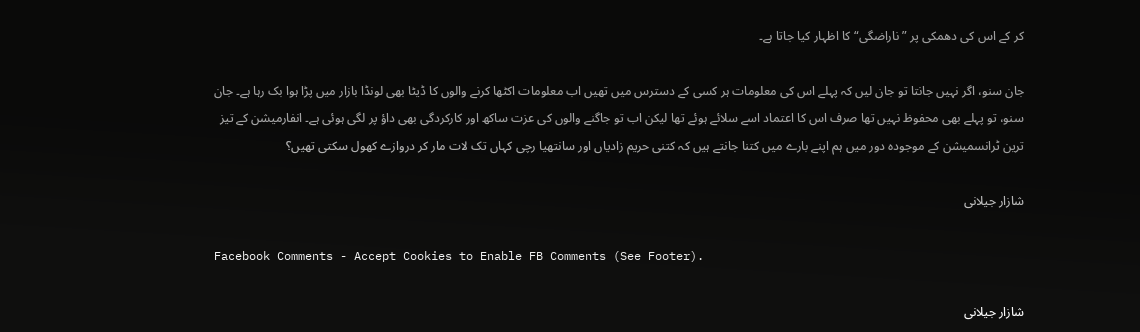کر کے اس کی دھمکی پر ”ناراضگی“ کا اظہار کیا جاتا ہے۔

جان سنو، اگر نہیں جانتا تو جان لیں کہ پہلے اس کی معلومات ہر کسی کے دسترس میں تھیں اب معلومات اکٹھا کرنے والوں کا ڈیٹا بھی لونڈا بازار میں پڑا ہوا بک رہا ہے۔ جان سنو، تو پہلے بھی محفوظ نہیں تھا صرف اس کا اعتماد اسے سلائے ہوئے تھا لیکن اب تو جاگنے والوں کی عزت ساکھ اور کارکردگی بھی داؤ پر لگی ہوئی ہے۔ انفارمیشن کے تیز ترین ٹرانسمیشن کے موجودہ دور میں ہم اپنے بارے میں کتنا جانتے ہیں کہ کتنی حریم زادیاں اور سانتھیا رچی کہاں تک لات مار کر دروازے کھول سکتی تھیں؟

شازار جیلانی

Facebook Comments - Accept Cookies to Enable FB Comments (See Footer).

شازار جیلانی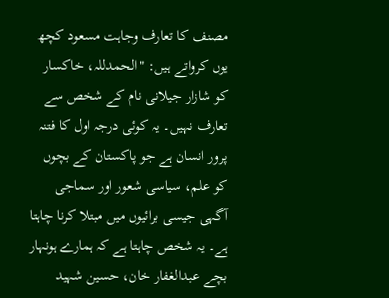مصنف کا تعارف وجاہت مسعود کچھ یوں کرواتے ہیں: "الحمدللہ، خاکسار کو شازار جیلانی نام کے شخص سے تعارف نہیں۔ یہ کوئی درجہ اول کا فتنہ پرور انسان ہے جو پاکستان کے بچوں کو علم، سیاسی شعور اور سماجی آگہی جیسی برائیوں میں مبتلا کرنا چاہتا ہے۔ یہ شخص چاہتا ہے کہ ہمارے ہونہار بچے عبدالغفار خان، حسین شہید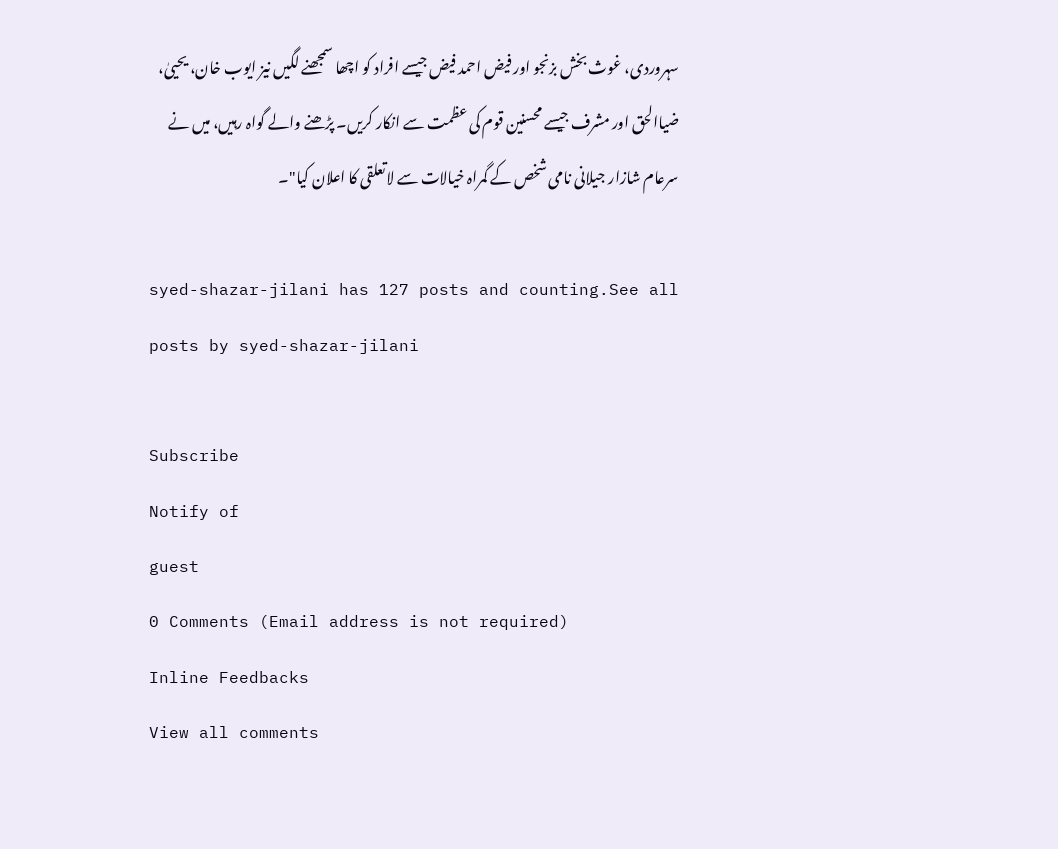سہروردی، غوث بخش بزنجو اور فیض احمد فیض جیسے افراد کو اچھا سمجھنے لگیں نیز ایوب خان، یحییٰ، ضیاالحق اور مشرف جیسے محسنین قوم کی عظمت سے انکار کریں۔ پڑھنے والے گواہ رہیں، میں نے سرعام شازار جیلانی نامی شخص کے گمراہ خیالات سے لاتعلقی کا اعلان کیا"۔

syed-shazar-jilani has 127 posts and counting.See all posts by syed-shazar-jilani

Subscribe
Notify of
guest
0 Comments (Email address is not required)
Inline Feedbacks
View all comments